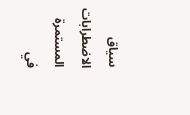سياق الاضطرابات المستمرة في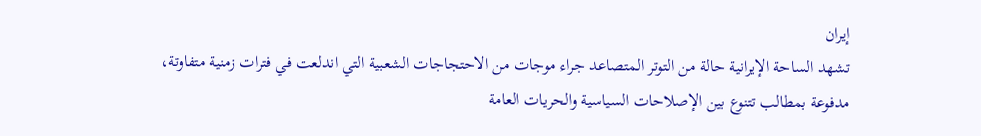إيران
تشهد الساحة الإيرانية حالة من التوتر المتصاعد جراء موجات من الاحتجاجات الشعبية التي اندلعت في فترات زمنية متفاوتة، مدفوعة بمطالب تتنوع بين الإصلاحات السياسية والحريات العامة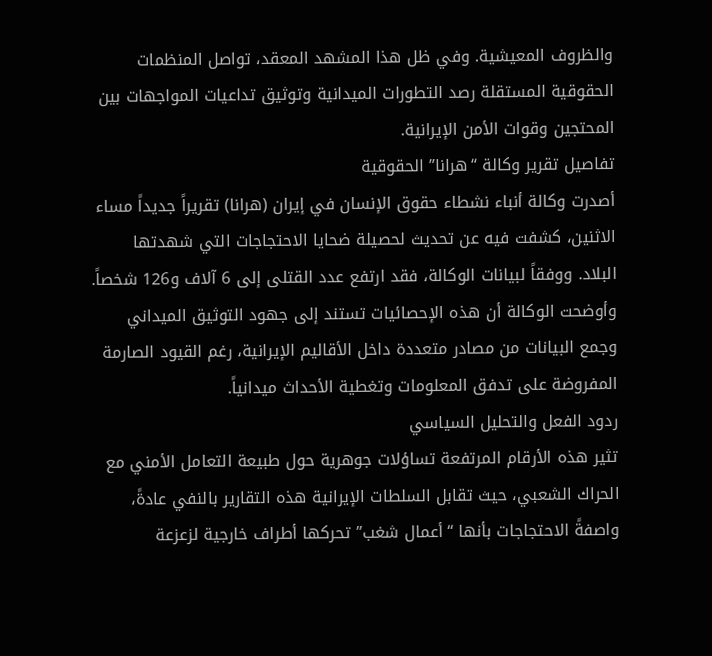والظروف المعيشية. وفي ظل هذا المشهد المعقد، تواصل المنظمات الحقوقية المستقلة رصد التطورات الميدانية وتوثيق تداعيات المواجهات بين المحتجين وقوات الأمن الإيرانية.
تفاصيل تقرير وكالة “هرانا” الحقوقية
أصدرت وكالة أنباء نشطاء حقوق الإنسان في إيران (هرانا) تقريراً جديداً مساء الاثنين، كشفت فيه عن تحديث لحصيلة ضحايا الاحتجاجات التي شهدتها البلاد. ووفقاً لبيانات الوكالة، فقد ارتفع عدد القتلى إلى 6 آلاف و126 شخصاً. وأوضحت الوكالة أن هذه الإحصائيات تستند إلى جهود التوثيق الميداني وجمع البيانات من مصادر متعددة داخل الأقاليم الإيرانية، رغم القيود الصارمة المفروضة على تدفق المعلومات وتغطية الأحداث ميدانياً.
ردود الفعل والتحليل السياسي
تثير هذه الأرقام المرتفعة تساؤلات جوهرية حول طبيعة التعامل الأمني مع الحراك الشعبي، حيث تقابل السلطات الإيرانية هذه التقارير بالنفي عادةً، واصفةً الاحتجاجات بأنها “أعمال شغب” تحركها أطراف خارجية لزعزعة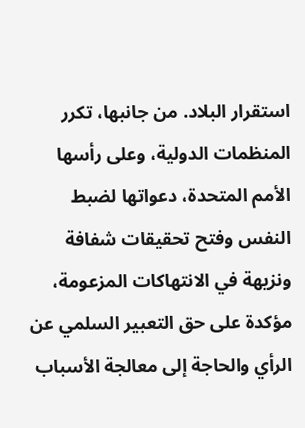استقرار البلاد. من جانبها، تكرر المنظمات الدولية، وعلى رأسها الأمم المتحدة، دعواتها لضبط النفس وفتح تحقيقات شفافة ونزيهة في الانتهاكات المزعومة، مؤكدة على حق التعبير السلمي عن الرأي والحاجة إلى معالجة الأسباب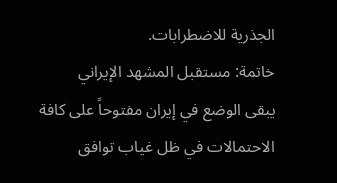الجذرية للاضطرابات.
خاتمة: مستقبل المشهد الإيراني
يبقى الوضع في إيران مفتوحاً على كافة الاحتمالات في ظل غياب توافق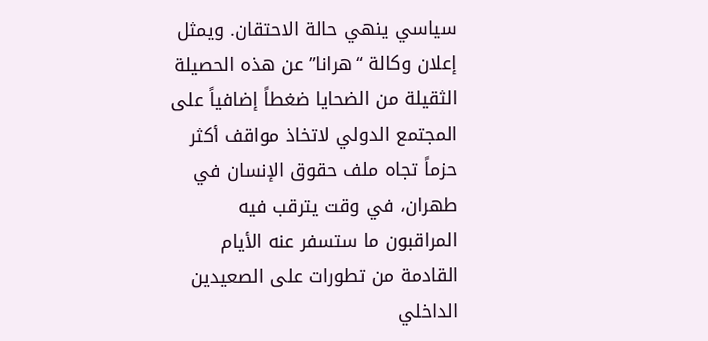سياسي ينهي حالة الاحتقان. ويمثل إعلان وكالة “هرانا” عن هذه الحصيلة الثقيلة من الضحايا ضغطاً إضافياً على المجتمع الدولي لاتخاذ مواقف أكثر حزماً تجاه ملف حقوق الإنسان في طهران، في وقت يترقب فيه المراقبون ما ستسفر عنه الأيام القادمة من تطورات على الصعيدين الداخلي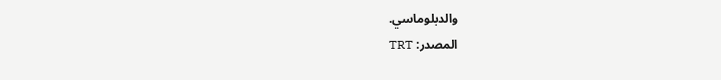والدبلوماسي.
المصدر: TRT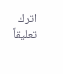اترك تعليقاً